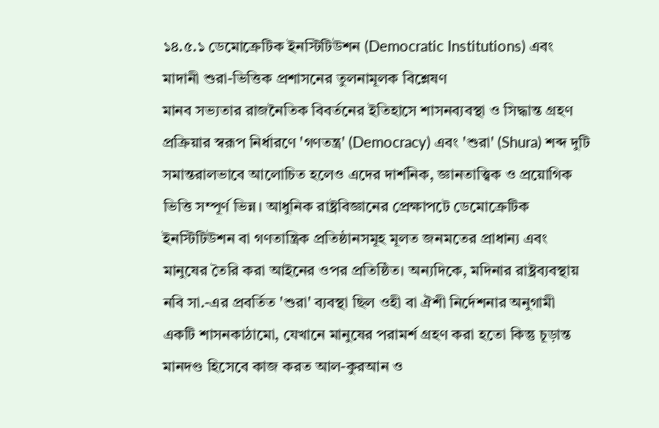১৪.৫.১ ডেমোক্রেটিক ইনস্টিটিউশন (Democratic Institutions) এবং মাদানী শুরা-ভিত্তিক প্রশাসনের তুলনামূলক বিশ্লেষণ
মানব সভ্যতার রাজনৈতিক বিবর্তনের ইতিহাসে শাসনব্যবস্থা ও সিদ্ধান্ত গ্রহণ প্রক্রিয়ার স্বরূপ নির্ধারণে 'গণতন্ত্র' (Democracy) এবং 'শুরা' (Shura) শব্দ দুটি সমান্তরালভাবে আলোচিত হলেও এদের দার্শনিক, জ্ঞানতাত্ত্বিক ও প্রয়োগিক ভিত্তি সম্পূর্ণ ভিন্ন। আধুনিক রাষ্ট্রবিজ্ঞানের প্রেক্ষাপটে ডেমোক্রেটিক ইনস্টিটিউশন বা গণতান্ত্রিক প্রতিষ্ঠানসমূহ মূলত জনমতের প্রাধান্য এবং মানুষের তৈরি করা আইনের ওপর প্রতিষ্ঠিত। অন্যদিকে, মদিনার রাষ্ট্রব্যবস্থায় নবি সা.-এর প্রবর্তিত 'শুরা' ব্যবস্থা ছিল ওহী বা ঐশী নির্দেশনার অনুগামী একটি শাসনকাঠামো, যেখানে মানুষের পরামর্শ গ্রহণ করা হতো কিন্তু চূড়ান্ত মানদণ্ড হিসেবে কাজ করত আল-কুরআন ও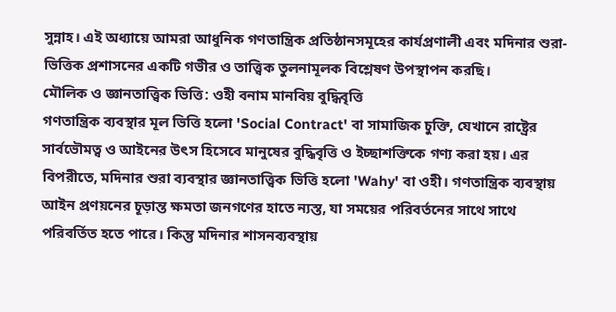সুন্নাহ। এই অধ্যায়ে আমরা আধুনিক গণতান্ত্রিক প্রতিষ্ঠানসমূহের কার্যপ্রণালী এবং মদিনার শুরা-ভিত্তিক প্রশাসনের একটি গভীর ও তাত্ত্বিক তুলনামূলক বিশ্লেষণ উপস্থাপন করছি।
মৌলিক ও জ্ঞানতাত্ত্বিক ভিত্তি: ওহী বনাম মানবিয় বুদ্ধিবৃত্তি
গণতান্ত্রিক ব্যবস্থার মূল ভিত্তি হলো 'Social Contract' বা সামাজিক চুক্তি, যেখানে রাষ্ট্রের সার্বভৌমত্ব ও আইনের উৎস হিসেবে মানুষের বুদ্ধিবৃত্তি ও ইচ্ছাশক্তিকে গণ্য করা হয়। এর বিপরীতে, মদিনার শুরা ব্যবস্থার জ্ঞানতাত্ত্বিক ভিত্তি হলো 'Wahy' বা ওহী। গণতান্ত্রিক ব্যবস্থায় আইন প্রণয়নের চূড়ান্ত ক্ষমতা জনগণের হাতে ন্যস্ত, যা সময়ের পরিবর্তনের সাথে সাথে পরিবর্তিত হতে পারে। কিন্তু মদিনার শাসনব্যবস্থায়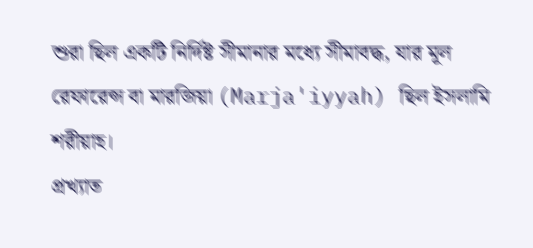শুরা ছিল একটি নির্দিষ্ট সীমানার মধ্যে সীমাবদ্ধ, যার মূল রেফারেন্স বা মারজিয়া (Marja'iyyah) ছিল ইসলামি শরীয়াহ।
প্রখ্যাত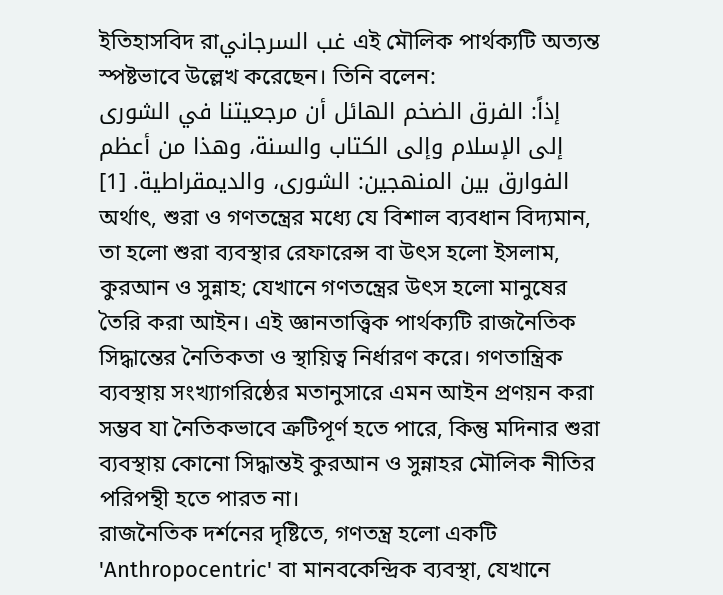ইতিহাসবিদ রাغب السرجاني এই মৌলিক পার্থক্যটি অত্যন্ত স্পষ্টভাবে উল্লেখ করেছেন। তিনি বলেন:
إذاً: الفرق الضخم الهائل أن مرجعيتنا في الشورى إلى الإسلام وإلى الكتاب والسنة، وهذا من أعظم الفوارق بين المنهجين: الشورى، والديمقراطية. [1] অর্থাৎ, শুরা ও গণতন্ত্রের মধ্যে যে বিশাল ব্যবধান বিদ্যমান, তা হলো শুরা ব্যবস্থার রেফারেন্স বা উৎস হলো ইসলাম, কুরআন ও সুন্নাহ; যেখানে গণতন্ত্রের উৎস হলো মানুষের তৈরি করা আইন। এই জ্ঞানতাত্ত্বিক পার্থক্যটি রাজনৈতিক সিদ্ধান্তের নৈতিকতা ও স্থায়িত্ব নির্ধারণ করে। গণতান্ত্রিক ব্যবস্থায় সংখ্যাগরিষ্ঠের মতানুসারে এমন আইন প্রণয়ন করা সম্ভব যা নৈতিকভাবে ত্রুটিপূর্ণ হতে পারে, কিন্তু মদিনার শুরা ব্যবস্থায় কোনো সিদ্ধান্তই কুরআন ও সুন্নাহর মৌলিক নীতির পরিপন্থী হতে পারত না।
রাজনৈতিক দর্শনের দৃষ্টিতে, গণতন্ত্র হলো একটি 'Anthropocentric' বা মানবকেন্দ্রিক ব্যবস্থা, যেখানে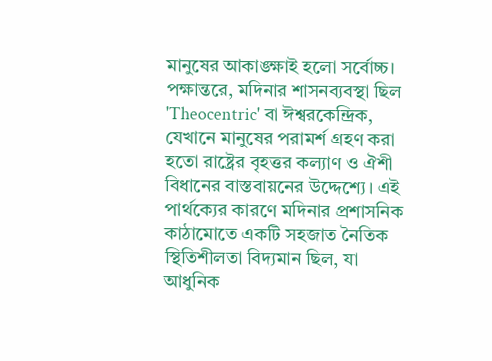মানুষের আকাঙ্ক্ষাই হলো সর্বোচ্চ। পক্ষান্তরে, মদিনার শাসনব্যবস্থা ছিল 'Theocentric' বা ঈশ্বরকেন্দ্রিক, যেখানে মানুষের পরামর্শ গ্রহণ করা হতো রাষ্ট্রের বৃহত্তর কল্যাণ ও ঐশী বিধানের বাস্তবায়নের উদ্দেশ্যে। এই পার্থক্যের কারণে মদিনার প্রশাসনিক কাঠামোতে একটি সহজাত নৈতিক স্থিতিশীলতা বিদ্যমান ছিল, যা আধুনিক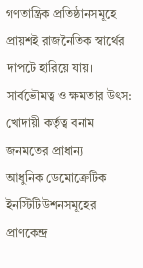গণতান্ত্রিক প্রতিষ্ঠানসমূহে প্রায়শই রাজনৈতিক স্বার্থের দাপটে হারিয়ে যায়।
সার্বভৌমত্ব ও ক্ষমতার উৎস: খোদায়ী কর্তৃত্ব বনাম জনমতের প্রাধান্য
আধুনিক ডেমোক্রেটিক ইনস্টিটিউশনসমূহের প্রাণকেন্দ্র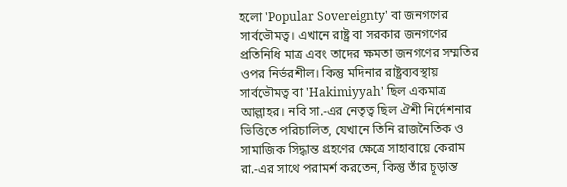হলো 'Popular Sovereignty' বা জনগণের সার্বভৌমত্ব। এখানে রাষ্ট্র বা সরকার জনগণের প্রতিনিধি মাত্র এবং তাদের ক্ষমতা জনগণের সম্মতির ওপর নির্ভরশীল। কিন্তু মদিনার রাষ্ট্রব্যবস্থায় সার্বভৌমত্ব বা 'Hakimiyyah' ছিল একমাত্র আল্লাহর। নবি সা.-এর নেতৃত্ব ছিল ঐশী নির্দেশনার ভিত্তিতে পরিচালিত, যেখানে তিনি রাজনৈতিক ও সামাজিক সিদ্ধান্ত গ্রহণের ক্ষেত্রে সাহাবায়ে কেরাম রা.-এর সাথে পরামর্শ করতেন, কিন্তু তাঁর চূড়ান্ত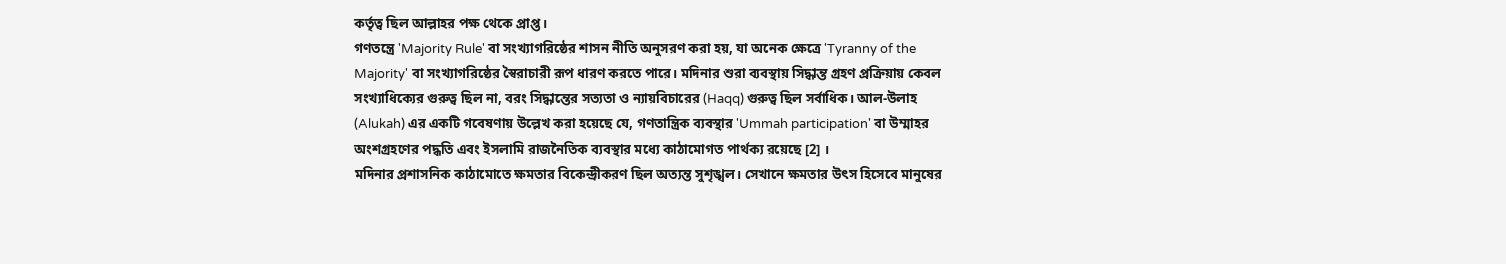কর্তৃত্ব ছিল আল্লাহর পক্ষ থেকে প্রাপ্ত।
গণতন্ত্রে 'Majority Rule' বা সংখ্যাগরিষ্ঠের শাসন নীতি অনুসরণ করা হয়, যা অনেক ক্ষেত্রে 'Tyranny of the Majority' বা সংখ্যাগরিষ্ঠের স্বৈরাচারী রূপ ধারণ করতে পারে। মদিনার শুরা ব্যবস্থায় সিদ্ধান্ত গ্রহণ প্রক্রিয়ায় কেবল সংখ্যাধিক্যের গুরুত্ব ছিল না, বরং সিদ্ধান্তের সত্যতা ও ন্যায়বিচারের (Haqq) গুরুত্ব ছিল সর্বাধিক। আল-উলাহ (Alukah) এর একটি গবেষণায় উল্লেখ করা হয়েছে যে, গণতান্ত্রিক ব্যবস্থার 'Ummah participation' বা উম্মাহর অংশগ্রহণের পদ্ধতি এবং ইসলামি রাজনৈতিক ব্যবস্থার মধ্যে কাঠামোগত পার্থক্য রয়েছে [2] ।
মদিনার প্রশাসনিক কাঠামোতে ক্ষমতার বিকেন্দ্রীকরণ ছিল অত্যন্ত সুশৃঙ্খল। সেখানে ক্ষমতার উৎস হিসেবে মানুষের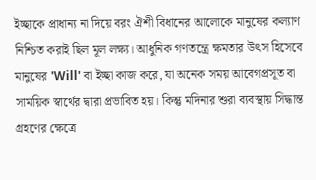ইচ্ছাকে প্রাধান্য না দিয়ে বরং ঐশী বিধানের আলোকে মানুষের কল্যাণ নিশ্চিত করাই ছিল মূল লক্ষ্য। আধুনিক গণতন্ত্রে ক্ষমতার উৎস হিসেবে মানুষের 'Will' বা ইচ্ছা কাজ করে, যা অনেক সময় আবেগপ্রসূত বা সাময়িক স্বার্থের দ্বারা প্রভাবিত হয়। কিন্তু মদিনার শুরা ব্যবস্থায় সিদ্ধান্ত গ্রহণের ক্ষেত্রে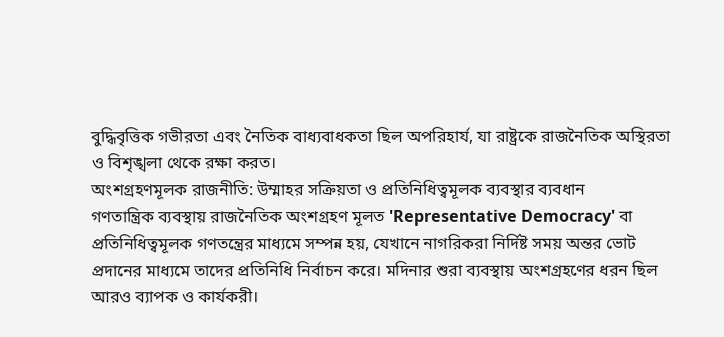বুদ্ধিবৃত্তিক গভীরতা এবং নৈতিক বাধ্যবাধকতা ছিল অপরিহার্য, যা রাষ্ট্রকে রাজনৈতিক অস্থিরতা ও বিশৃঙ্খলা থেকে রক্ষা করত।
অংশগ্রহণমূলক রাজনীতি: উম্মাহর সক্রিয়তা ও প্রতিনিধিত্বমূলক ব্যবস্থার ব্যবধান
গণতান্ত্রিক ব্যবস্থায় রাজনৈতিক অংশগ্রহণ মূলত 'Representative Democracy' বা প্রতিনিধিত্বমূলক গণতন্ত্রের মাধ্যমে সম্পন্ন হয়, যেখানে নাগরিকরা নির্দিষ্ট সময় অন্তর ভোট প্রদানের মাধ্যমে তাদের প্রতিনিধি নির্বাচন করে। মদিনার শুরা ব্যবস্থায় অংশগ্রহণের ধরন ছিল আরও ব্যাপক ও কার্যকরী।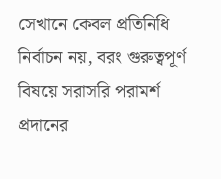সেখানে কেবল প্রতিনিধি নির্বাচন নয়, বরং গুরুত্বপূর্ণ বিষয়ে সরাসরি পরামর্শ প্রদানের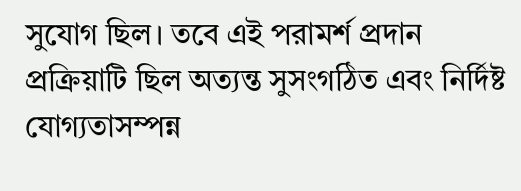সুযোগ ছিল। তবে এই পরামর্শ প্রদান প্রক্রিয়াটি ছিল অত্যন্ত সুসংগঠিত এবং নির্দিষ্ট যোগ্যতাসম্পন্ন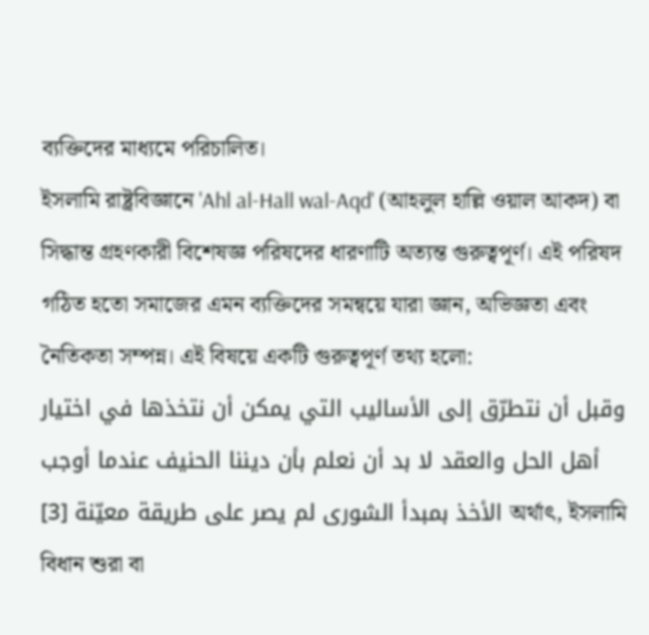ব্যক্তিদের মাধ্যমে পরিচালিত।
ইসলামি রাষ্ট্রবিজ্ঞানে 'Ahl al-Hall wal-Aqd' (আহলুল হাল্লি ওয়াল আকদ) বা সিদ্ধান্ত গ্রহণকারী বিশেষজ্ঞ পরিষদের ধারণাটি অত্যন্ত গুরুত্বপূর্ণ। এই পরিষদ গঠিত হতো সমাজের এমন ব্যক্তিদের সমন্বয়ে যারা জ্ঞান, অভিজ্ঞতা এবং নৈতিকতা সম্পন্ন। এই বিষয়ে একটি গুরুত্বপূর্ণ তথ্য হলো:
وقبل أن نتطرّق إلى الأساليب التي يمكن أن نتخذها في اختيار أهل الحل والعقد لا بد أن نعلم بأن ديننا الحنيف عندما أوجب الأخذ بمبدأ الشورى لم يصر على طريقة معيّنة [3] অর্থাৎ, ইসলামি বিধান শুরা বা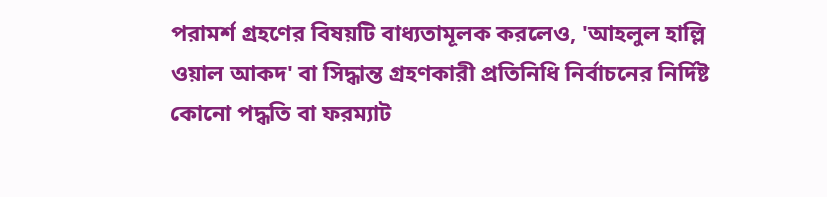পরামর্শ গ্রহণের বিষয়টি বাধ্যতামূলক করলেও, 'আহলুল হাল্লি ওয়াল আকদ' বা সিদ্ধান্ত গ্রহণকারী প্রতিনিধি নির্বাচনের নির্দিষ্ট কোনো পদ্ধতি বা ফরম্যাট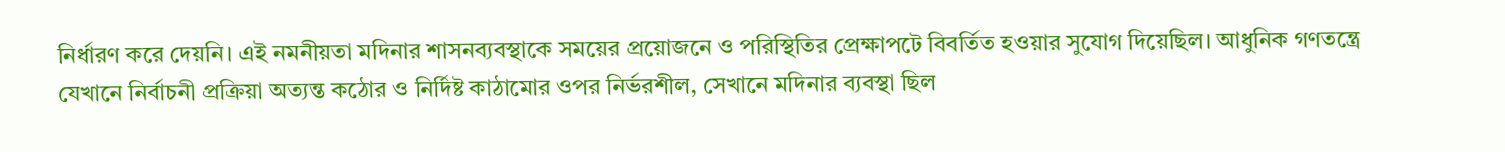নির্ধারণ করে দেয়নি। এই নমনীয়তা মদিনার শাসনব্যবস্থাকে সময়ের প্রয়োজনে ও পরিস্থিতির প্রেক্ষাপটে বিবর্তিত হওয়ার সুযোগ দিয়েছিল। আধুনিক গণতন্ত্রে যেখানে নির্বাচনী প্রক্রিয়া অত্যন্ত কঠোর ও নির্দিষ্ট কাঠামোর ওপর নির্ভরশীল, সেখানে মদিনার ব্যবস্থা ছিল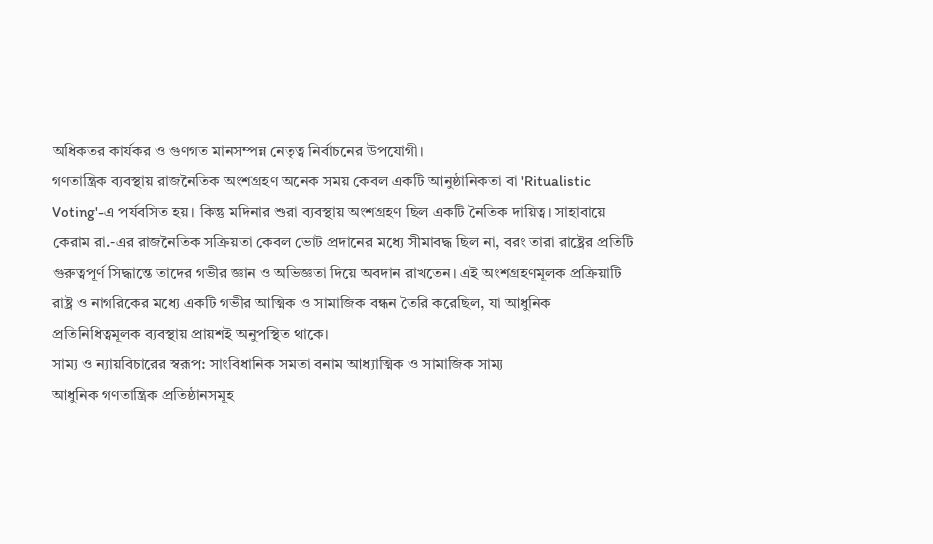অধিকতর কার্যকর ও গুণগত মানসম্পন্ন নেতৃত্ব নির্বাচনের উপযোগী।
গণতান্ত্রিক ব্যবস্থায় রাজনৈতিক অংশগ্রহণ অনেক সময় কেবল একটি আনুষ্ঠানিকতা বা 'Ritualistic Voting'-এ পর্যবসিত হয়। কিন্তু মদিনার শুরা ব্যবস্থায় অংশগ্রহণ ছিল একটি নৈতিক দায়িত্ব। সাহাবায়ে কেরাম রা.-এর রাজনৈতিক সক্রিয়তা কেবল ভোট প্রদানের মধ্যে সীমাবদ্ধ ছিল না, বরং তারা রাষ্ট্রের প্রতিটি গুরুত্বপূর্ণ সিদ্ধান্তে তাদের গভীর জ্ঞান ও অভিজ্ঞতা দিয়ে অবদান রাখতেন। এই অংশগ্রহণমূলক প্রক্রিয়াটি রাষ্ট্র ও নাগরিকের মধ্যে একটি গভীর আত্মিক ও সামাজিক বন্ধন তৈরি করেছিল, যা আধুনিক প্রতিনিধিত্বমূলক ব্যবস্থায় প্রায়শই অনুপস্থিত থাকে।
সাম্য ও ন্যায়বিচারের স্বরূপ: সাংবিধানিক সমতা বনাম আধ্যাত্মিক ও সামাজিক সাম্য
আধুনিক গণতান্ত্রিক প্রতিষ্ঠানসমূহ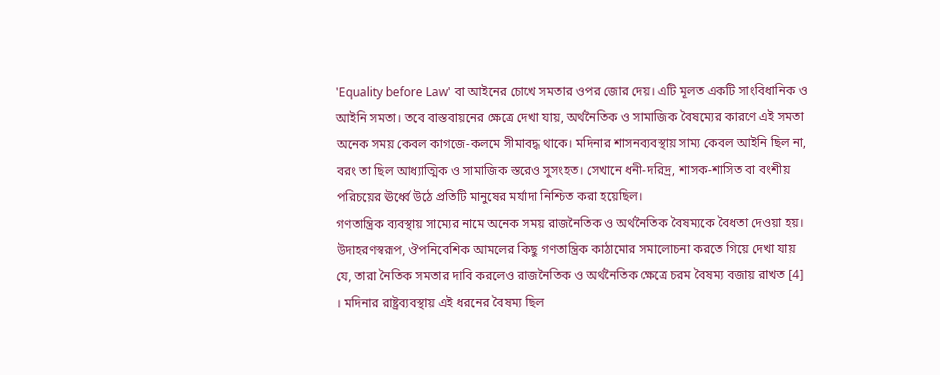'Equality before Law' বা আইনের চোখে সমতার ওপর জোর দেয়। এটি মূলত একটি সাংবিধানিক ও আইনি সমতা। তবে বাস্তবায়নের ক্ষেত্রে দেখা যায়, অর্থনৈতিক ও সামাজিক বৈষম্যের কারণে এই সমতা অনেক সময় কেবল কাগজে-কলমে সীমাবদ্ধ থাকে। মদিনার শাসনব্যবস্থায় সাম্য কেবল আইনি ছিল না, বরং তা ছিল আধ্যাত্মিক ও সামাজিক স্তরেও সুসংহত। সেখানে ধনী-দরিদ্র, শাসক-শাসিত বা বংশীয় পরিচয়ের ঊর্ধ্বে উঠে প্রতিটি মানুষের মর্যাদা নিশ্চিত করা হয়েছিল।
গণতান্ত্রিক ব্যবস্থায় সাম্যের নামে অনেক সময় রাজনৈতিক ও অর্থনৈতিক বৈষম্যকে বৈধতা দেওয়া হয়। উদাহরণস্বরূপ, ঔপনিবেশিক আমলের কিছু গণতান্ত্রিক কাঠামোর সমালোচনা করতে গিয়ে দেখা যায় যে, তারা নৈতিক সমতার দাবি করলেও রাজনৈতিক ও অর্থনৈতিক ক্ষেত্রে চরম বৈষম্য বজায় রাখত [4] । মদিনার রাষ্ট্রব্যবস্থায় এই ধরনের বৈষম্য ছিল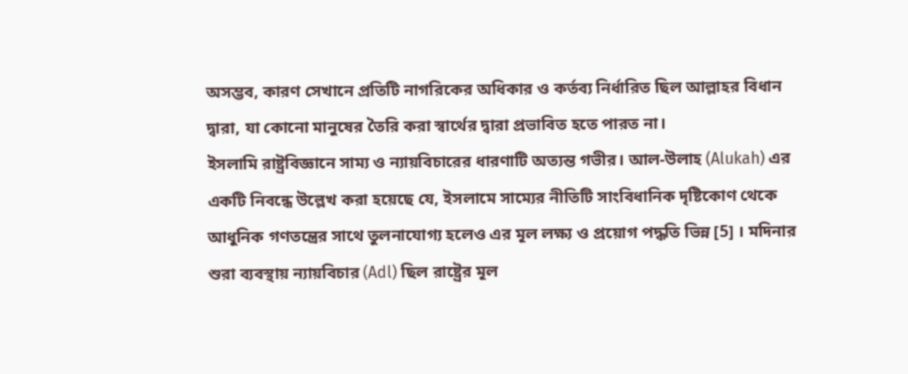অসম্ভব, কারণ সেখানে প্রতিটি নাগরিকের অধিকার ও কর্তব্য নির্ধারিত ছিল আল্লাহর বিধান দ্বারা, যা কোনো মানুষের তৈরি করা স্বার্থের দ্বারা প্রভাবিত হতে পারত না।
ইসলামি রাষ্ট্রবিজ্ঞানে সাম্য ও ন্যায়বিচারের ধারণাটি অত্যন্ত গভীর। আল-উলাহ (Alukah) এর একটি নিবন্ধে উল্লেখ করা হয়েছে যে, ইসলামে সাম্যের নীতিটি সাংবিধানিক দৃষ্টিকোণ থেকে আধুনিক গণতন্ত্রের সাথে তুলনাযোগ্য হলেও এর মূল লক্ষ্য ও প্রয়োগ পদ্ধতি ভিন্ন [5] । মদিনার শুরা ব্যবস্থায় ন্যায়বিচার (Adl) ছিল রাষ্ট্রের মূল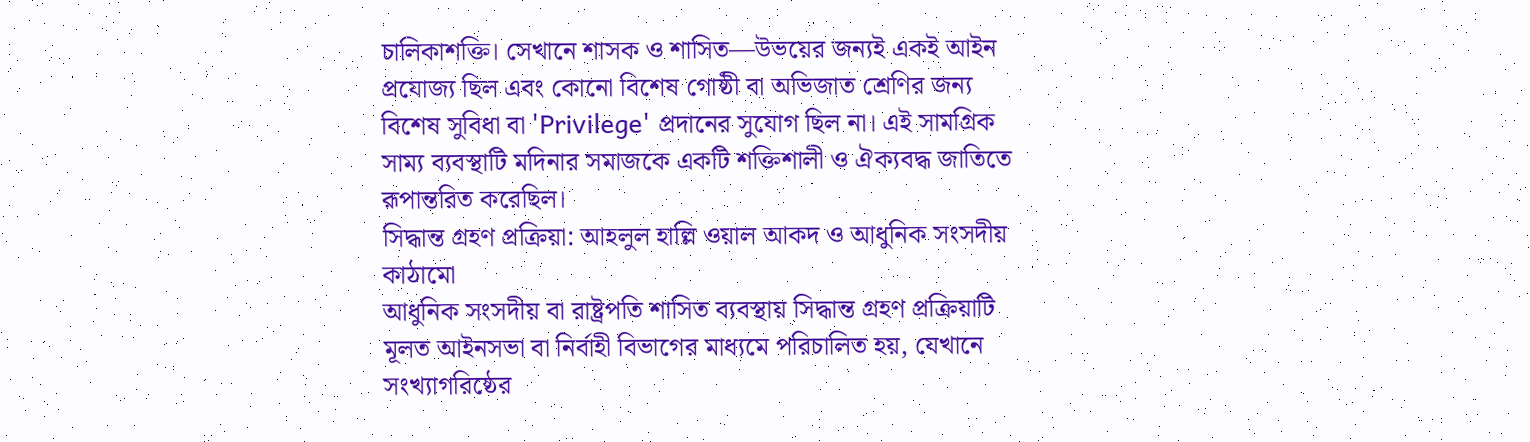চালিকাশক্তি। সেখানে শাসক ও শাসিত—উভয়ের জন্যই একই আইন প্রযোজ্য ছিল এবং কোনো বিশেষ গোষ্ঠী বা অভিজাত শ্রেণির জন্য বিশেষ সুবিধা বা 'Privilege' প্রদানের সুযোগ ছিল না। এই সামগ্রিক সাম্য ব্যবস্থাটি মদিনার সমাজকে একটি শক্তিশালী ও ঐক্যবদ্ধ জাতিতে রূপান্তরিত করেছিল।
সিদ্ধান্ত গ্রহণ প্রক্রিয়া: আহলুল হাল্লি ওয়াল আকদ ও আধুনিক সংসদীয় কাঠামো
আধুনিক সংসদীয় বা রাষ্ট্রপতি শাসিত ব্যবস্থায় সিদ্ধান্ত গ্রহণ প্রক্রিয়াটি মূলত আইনসভা বা নির্বাহী বিভাগের মাধ্যমে পরিচালিত হয়, যেখানে সংখ্যাগরিষ্ঠের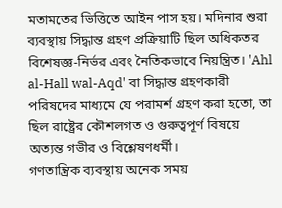মতামতের ভিত্তিতে আইন পাস হয়। মদিনার শুরা ব্যবস্থায় সিদ্ধান্ত গ্রহণ প্রক্রিয়াটি ছিল অধিকতর বিশেষজ্ঞ-নির্ভর এবং নৈতিকভাবে নিয়ন্ত্রিত। 'Ahl al-Hall wal-Aqd' বা সিদ্ধান্ত গ্রহণকারী পরিষদের মাধ্যমে যে পরামর্শ গ্রহণ করা হতো, তা ছিল রাষ্ট্রের কৌশলগত ও গুরুত্বপূর্ণ বিষয়ে অত্যন্ত গভীর ও বিশ্লেষণধর্মী।
গণতান্ত্রিক ব্যবস্থায় অনেক সময়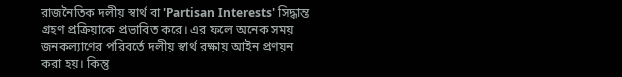রাজনৈতিক দলীয় স্বার্থ বা 'Partisan Interests' সিদ্ধান্ত গ্রহণ প্রক্রিয়াকে প্রভাবিত করে। এর ফলে অনেক সময় জনকল্যাণের পরিবর্তে দলীয় স্বার্থ রক্ষায় আইন প্রণয়ন করা হয়। কিন্তু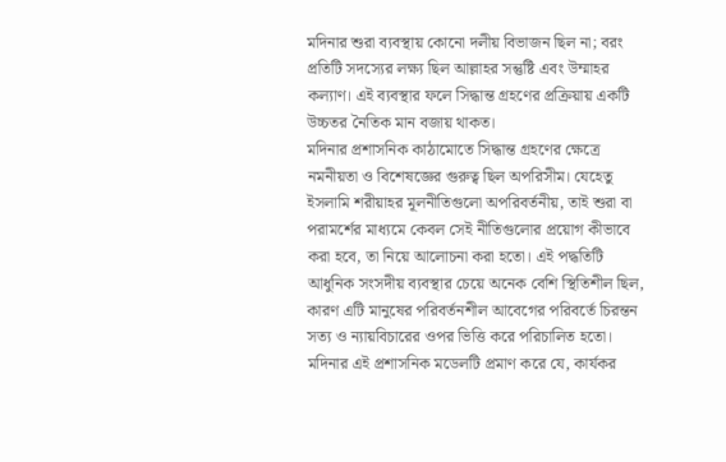মদিনার শুরা ব্যবস্থায় কোনো দলীয় বিভাজন ছিল না; বরং প্রতিটি সদস্যের লক্ষ্য ছিল আল্লাহর সন্তুষ্টি এবং উম্মাহর কল্যাণ। এই ব্যবস্থার ফলে সিদ্ধান্ত গ্রহণের প্রক্রিয়ায় একটি উচ্চতর নৈতিক মান বজায় থাকত।
মদিনার প্রশাসনিক কাঠামোতে সিদ্ধান্ত গ্রহণের ক্ষেত্রে নমনীয়তা ও বিশেষজ্ঞের গুরুত্ব ছিল অপরিসীম। যেহেতু ইসলামি শরীয়াহর মূলনীতিগুলো অপরিবর্তনীয়, তাই শুরা বা পরামর্শের মাধ্যমে কেবল সেই নীতিগুলোর প্রয়োগ কীভাবে করা হবে, তা নিয়ে আলোচনা করা হতো। এই পদ্ধতিটি আধুনিক সংসদীয় ব্যবস্থার চেয়ে অনেক বেশি স্থিতিশীল ছিল, কারণ এটি মানুষের পরিবর্তনশীল আবেগের পরিবর্তে চিরন্তন সত্য ও ন্যায়বিচারের ওপর ভিত্তি করে পরিচালিত হতো। মদিনার এই প্রশাসনিক মডেলটি প্রমাণ করে যে, কার্যকর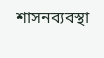শাসনব্যবস্থা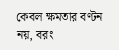কেবল ক্ষমতার বণ্টন নয়, বরং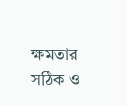ক্ষমতার সঠিক ও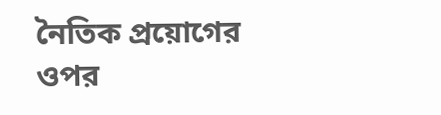নৈতিক প্রয়োগের ওপর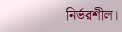নির্ভরশীল।